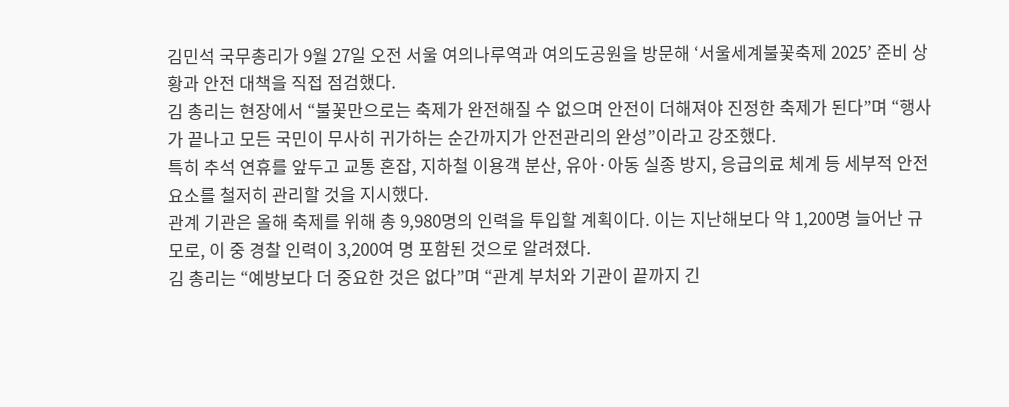김민석 국무총리가 9월 27일 오전 서울 여의나루역과 여의도공원을 방문해 ‘서울세계불꽃축제 2025’ 준비 상황과 안전 대책을 직접 점검했다.
김 총리는 현장에서 “불꽃만으로는 축제가 완전해질 수 없으며 안전이 더해져야 진정한 축제가 된다”며 “행사가 끝나고 모든 국민이 무사히 귀가하는 순간까지가 안전관리의 완성”이라고 강조했다.
특히 추석 연휴를 앞두고 교통 혼잡, 지하철 이용객 분산, 유아·아동 실종 방지, 응급의료 체계 등 세부적 안전 요소를 철저히 관리할 것을 지시했다.
관계 기관은 올해 축제를 위해 총 9,980명의 인력을 투입할 계획이다. 이는 지난해보다 약 1,200명 늘어난 규모로, 이 중 경찰 인력이 3,200여 명 포함된 것으로 알려졌다.
김 총리는 “예방보다 더 중요한 것은 없다”며 “관계 부처와 기관이 끝까지 긴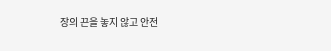장의 끈을 놓지 않고 안전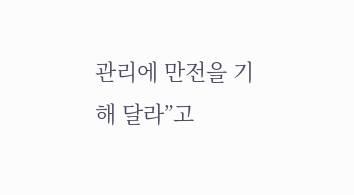관리에 만전을 기해 달라”고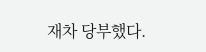재차 당부했다.